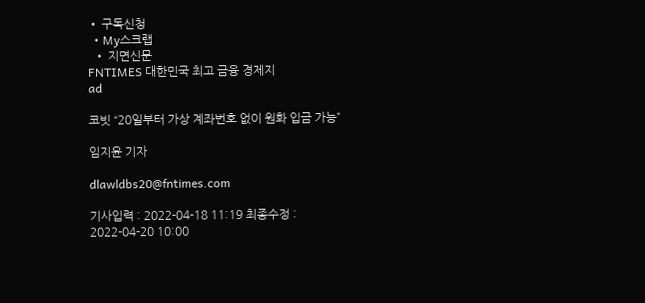• 구독신청
  • My스크랩
  • 지면신문
FNTIMES 대한민국 최고 금융 경제지
ad

코빗 “20일부터 가상 계좌번호 없이 원화 입금 가능”

임지윤 기자

dlawldbs20@fntimes.com

기사입력 : 2022-04-18 11:19 최종수정 : 2022-04-20 10:00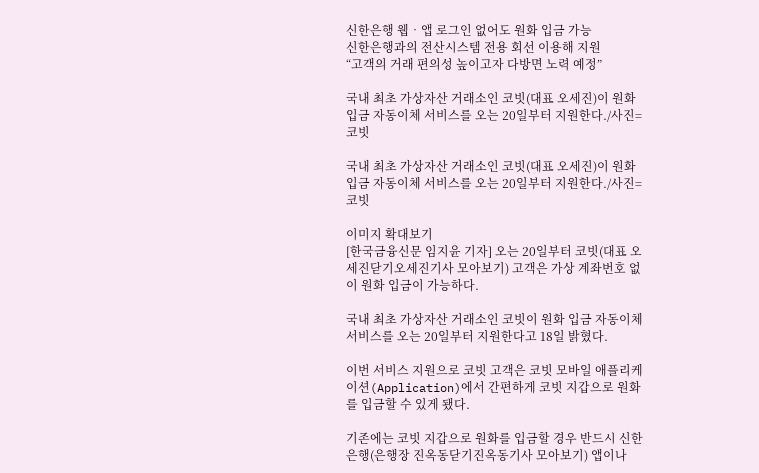신한은행 웹‧앱 로그인 없어도 원화 입금 가능
신한은행과의 전산시스템 전용 회선 이용해 지원
“고객의 거래 편의성 높이고자 다방면 노력 예정”

국내 최초 가상자산 거래소인 코빗(대표 오세진)이 원화 입금 자동이체 서비스를 오는 20일부터 지원한다./사진=코빗

국내 최초 가상자산 거래소인 코빗(대표 오세진)이 원화 입금 자동이체 서비스를 오는 20일부터 지원한다./사진=코빗

이미지 확대보기
[한국금융신문 임지윤 기자] 오는 20일부터 코빗(대표 오세진닫기오세진기사 모아보기) 고객은 가상 계좌번호 없이 원화 입금이 가능하다.

국내 최초 가상자산 거래소인 코빗이 원화 입금 자동이체 서비스를 오는 20일부터 지원한다고 18일 밝혔다.

이번 서비스 지원으로 코빗 고객은 코빗 모바일 애플리케이션(Application)에서 간편하게 코빗 지갑으로 원화를 입금할 수 있게 됐다.

기존에는 코빗 지갑으로 원화를 입금할 경우 반드시 신한은행(은행장 진옥동닫기진옥동기사 모아보기) 앱이나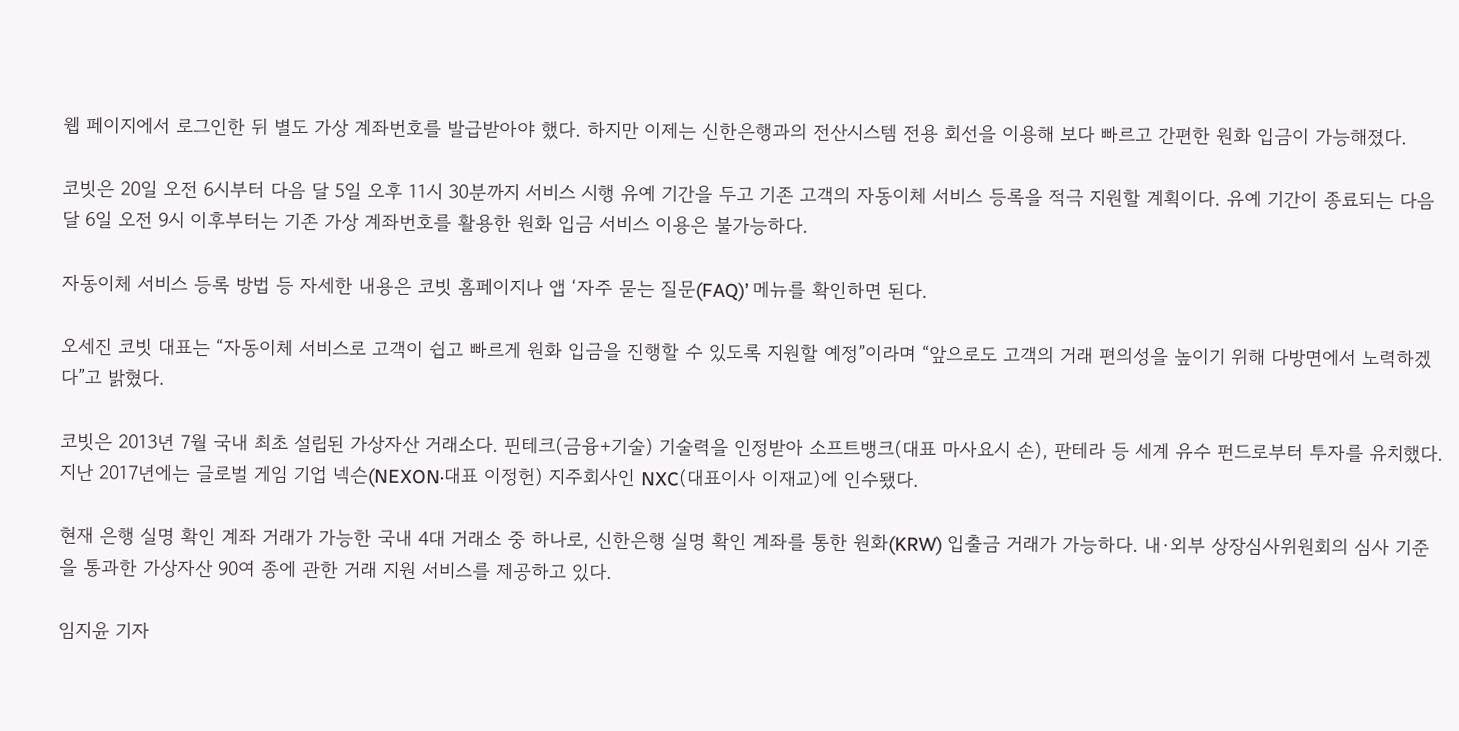웹 페이지에서 로그인한 뒤 별도 가상 계좌번호를 발급받아야 했다. 하지만 이제는 신한은행과의 전산시스템 전용 회선을 이용해 보다 빠르고 간편한 원화 입금이 가능해졌다.

코빗은 20일 오전 6시부터 다음 달 5일 오후 11시 30분까지 서비스 시행 유예 기간을 두고 기존 고객의 자동이체 서비스 등록을 적극 지원할 계획이다. 유예 기간이 종료되는 다음 달 6일 오전 9시 이후부터는 기존 가상 계좌번호를 활용한 원화 입금 서비스 이용은 불가능하다.

자동이체 서비스 등록 방법 등 자세한 내용은 코빗 홈페이지나 앱 ‘자주 묻는 질문(FAQ)’ 메뉴를 확인하면 된다.

오세진 코빗 대표는 “자동이체 서비스로 고객이 쉽고 빠르게 원화 입금을 진행할 수 있도록 지원할 예정”이라며 “앞으로도 고객의 거래 편의성을 높이기 위해 다방면에서 노력하겠다”고 밝혔다.

코빗은 2013년 7월 국내 최초 설립된 가상자산 거래소다. 핀테크(금융+기술) 기술력을 인정받아 소프트뱅크(대표 마사요시 손), 판테라 등 세계 유수 펀드로부터 투자를 유치했다. 지난 2017년에는 글로벌 게임 기업 넥슨(NEXON·대표 이정헌) 지주회사인 NXC(대표이사 이재교)에 인수됐다.

현재 은행 실명 확인 계좌 거래가 가능한 국내 4대 거래소 중 하나로, 신한은행 실명 확인 계좌를 통한 원화(KRW) 입출금 거래가 가능하다. 내·외부 상장심사위원회의 심사 기준을 통과한 가상자산 90여 종에 관한 거래 지원 서비스를 제공하고 있다.

임지윤 기자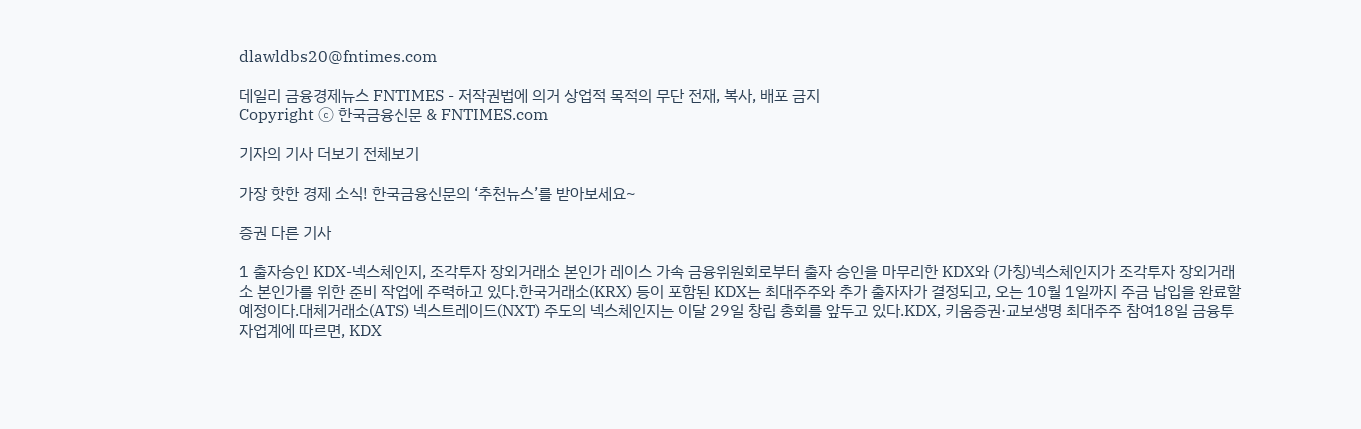dlawldbs20@fntimes.com

데일리 금융경제뉴스 FNTIMES - 저작권법에 의거 상업적 목적의 무단 전재, 복사, 배포 금지
Copyright ⓒ 한국금융신문 & FNTIMES.com

기자의 기사 더보기 전체보기

가장 핫한 경제 소식! 한국금융신문의 ‘추천뉴스’를 받아보세요~

증권 다른 기사

1 출자승인 KDX-넥스체인지, 조각투자 장외거래소 본인가 레이스 가속 금융위원회로부터 출자 승인을 마무리한 KDX와 (가칭)넥스체인지가 조각투자 장외거래소 본인가를 위한 준비 작업에 주력하고 있다.한국거래소(KRX) 등이 포함된 KDX는 최대주주와 추가 출자자가 결정되고, 오는 10월 1일까지 주금 납입을 완료할 예정이다.대체거래소(ATS) 넥스트레이드(NXT) 주도의 넥스체인지는 이달 29일 창립 총회를 앞두고 있다.KDX, 키움증권·교보생명 최대주주 참여18일 금융투자업계에 따르면, KDX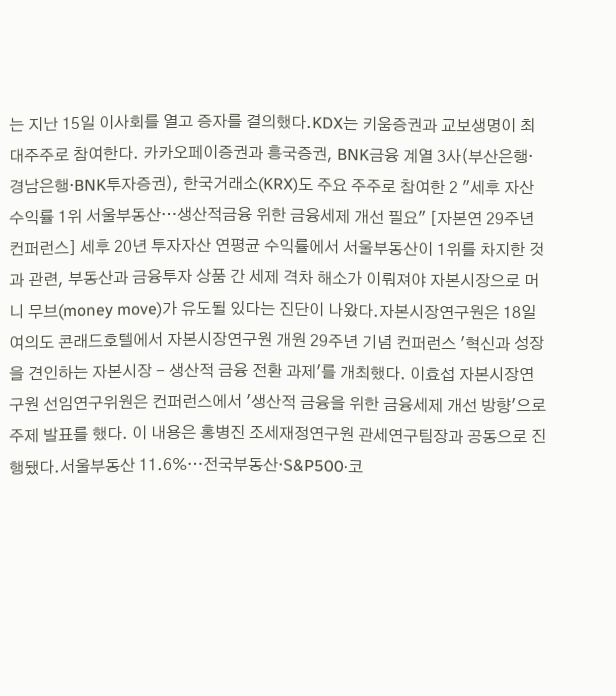는 지난 15일 이사회를 열고 증자를 결의했다.KDX는 키움증권과 교보생명이 최대주주로 참여한다. 카카오페이증권과 흥국증권, BNK금융 계열 3사(부산은행·경남은행·BNK투자증권), 한국거래소(KRX)도 주요 주주로 참여한 2 "세후 자산 수익률 1위 서울부동산…생산적금융 위한 금융세제 개선 필요" [자본연 29주년 컨퍼런스] 세후 20년 투자자산 연평균 수익률에서 서울부동산이 1위를 차지한 것과 관련, 부동산과 금융투자 상품 간 세제 격차 해소가 이뤄져야 자본시장으로 머니 무브(money move)가 유도될 있다는 진단이 나왔다.자본시장연구원은 18일 여의도 콘래드호텔에서 자본시장연구원 개원 29주년 기념 컨퍼런스 '혁신과 성장을 견인하는 자본시장 - 생산적 금융 전환 과제'를 개최했다. 이효섭 자본시장연구원 선임연구위원은 컨퍼런스에서 '생산적 금융을 위한 금융세제 개선 방향'으로 주제 발표를 했다. 이 내용은 홍병진 조세재정연구원 관세연구팀장과 공동으로 진행됐다.서울부동산 11.6%…전국부동산·S&P500·코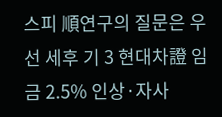스피 順연구의 질문은 우선 세후 기 3 현대차證 임금 2.5% 인상·자사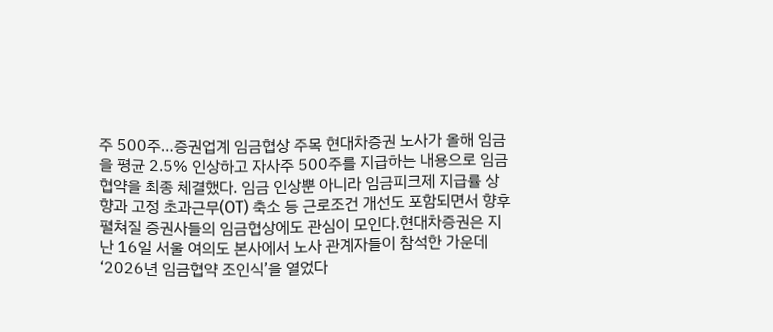주 500주…증권업계 임금협상 주목 현대차증권 노사가 올해 임금을 평균 2.5% 인상하고 자사주 500주를 지급하는 내용으로 임금협약을 최종 체결했다. 임금 인상뿐 아니라 임금피크제 지급률 상향과 고정 초과근무(OT) 축소 등 근로조건 개선도 포함되면서 향후 펼쳐질 증권사들의 임금협상에도 관심이 모인다.현대차증권은 지난 16일 서울 여의도 본사에서 노사 관계자들이 참석한 가운데 ‘2026년 임금협약 조인식’을 열었다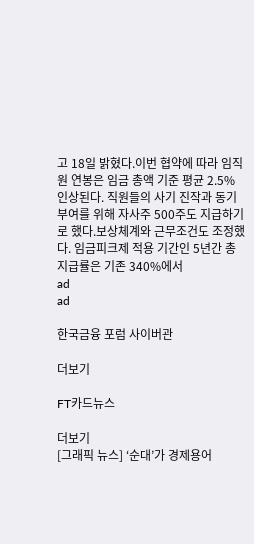고 18일 밝혔다.이번 협약에 따라 임직원 연봉은 임금 총액 기준 평균 2.5% 인상된다. 직원들의 사기 진작과 동기 부여를 위해 자사주 500주도 지급하기로 했다.보상체계와 근무조건도 조정했다. 임금피크제 적용 기간인 5년간 총 지급률은 기존 340%에서
ad
ad

한국금융 포럼 사이버관

더보기

FT카드뉴스

더보기
[그래픽 뉴스] ‘순대’가 경제용어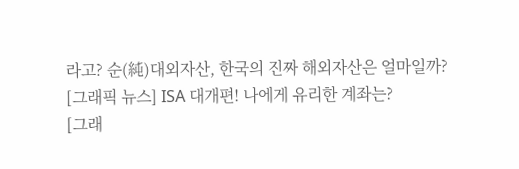라고? 순(純)대외자산, 한국의 진짜 해외자산은 얼마일까?
[그래픽 뉴스] ISA 대개편! 나에게 유리한 계좌는?
[그래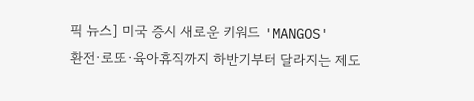픽 뉴스] 미국 증시 새로운 키워드 'MANGOS'
환전·로또·육아휴직까지 하반기부터 달라지는 제도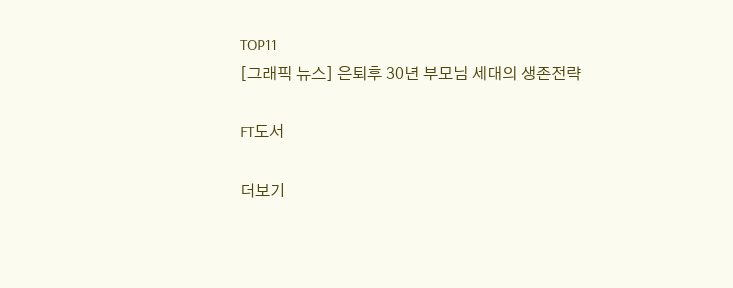TOP11
[그래픽 뉴스] 은퇴후 30년 부모님 세대의 생존전략

FT도서

더보기